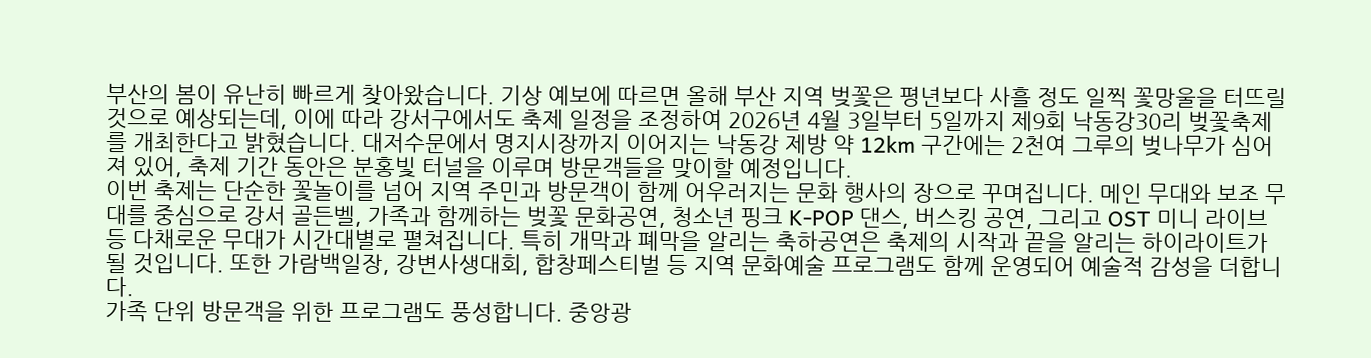부산의 봄이 유난히 빠르게 찾아왔습니다. 기상 예보에 따르면 올해 부산 지역 벚꽃은 평년보다 사흘 정도 일찍 꽃망울을 터뜨릴 것으로 예상되는데, 이에 따라 강서구에서도 축제 일정을 조정하여 2026년 4월 3일부터 5일까지 제9회 낙동강30리 벚꽃축제를 개최한다고 밝혔습니다. 대저수문에서 명지시장까지 이어지는 낙동강 제방 약 12km 구간에는 2천여 그루의 벚나무가 심어져 있어, 축제 기간 동안은 분홍빛 터널을 이루며 방문객들을 맞이할 예정입니다.
이번 축제는 단순한 꽃놀이를 넘어 지역 주민과 방문객이 함께 어우러지는 문화 행사의 장으로 꾸며집니다. 메인 무대와 보조 무대를 중심으로 강서 골든벨, 가족과 함께하는 벚꽃 문화공연, 청소년 핑크 K-POP 댄스, 버스킹 공연, 그리고 OST 미니 라이브 등 다채로운 무대가 시간대별로 펼쳐집니다. 특히 개막과 폐막을 알리는 축하공연은 축제의 시작과 끝을 알리는 하이라이트가 될 것입니다. 또한 가람백일장, 강변사생대회, 합창페스티벌 등 지역 문화예술 프로그램도 함께 운영되어 예술적 감성을 더합니다.
가족 단위 방문객을 위한 프로그램도 풍성합니다. 중앙광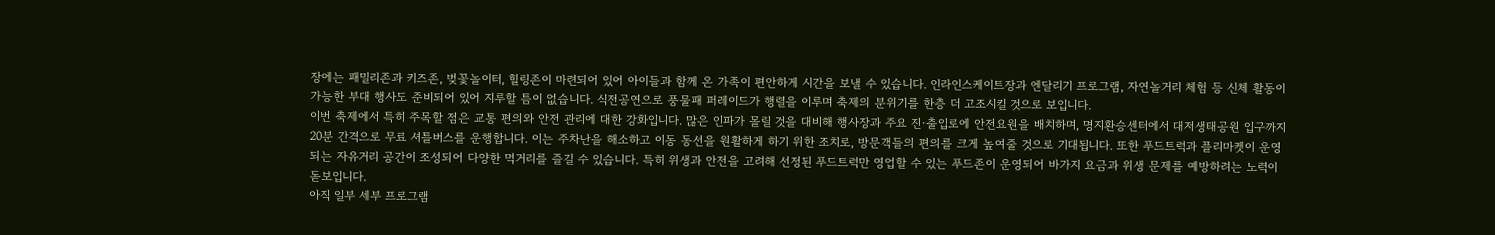장에는 패밀리존과 키즈존, 벚꽃놀이터, 힐링존이 마련되어 있어 아이들과 함께 온 가족이 편안하게 시간을 보낼 수 있습니다. 인라인스케이트장과 엔달리기 프로그램, 자연놀거리 체험 등 신체 활동이 가능한 부대 행사도 준비되어 있어 지루할 틈이 없습니다. 식전공연으로 풍물패 퍼레이드가 행렬을 이루며 축제의 분위기를 한층 더 고조시킬 것으로 보입니다.
이번 축제에서 특히 주목할 점은 교통 편의와 안전 관리에 대한 강화입니다. 많은 인파가 몰릴 것을 대비해 행사장과 주요 진·출입로에 안전요원을 배치하며, 명지환승센터에서 대저생태공원 입구까지 20분 간격으로 무료 셔틀버스를 운행합니다. 이는 주차난을 해소하고 이동 동선을 원활하게 하기 위한 조치로, 방문객들의 편의를 크게 높여줄 것으로 기대됩니다. 또한 푸드트럭과 플리마켓이 운영되는 자유거리 공간이 조성되어 다양한 먹거리를 즐길 수 있습니다. 특히 위생과 안전을 고려해 선정된 푸드트럭만 영업할 수 있는 푸드존이 운영되어 바가지 요금과 위생 문제를 예방하려는 노력이 돋보입니다.
아직 일부 세부 프로그램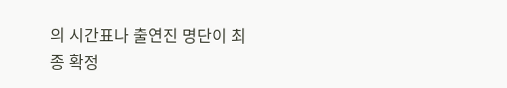의 시간표나 출연진 명단이 최종 확정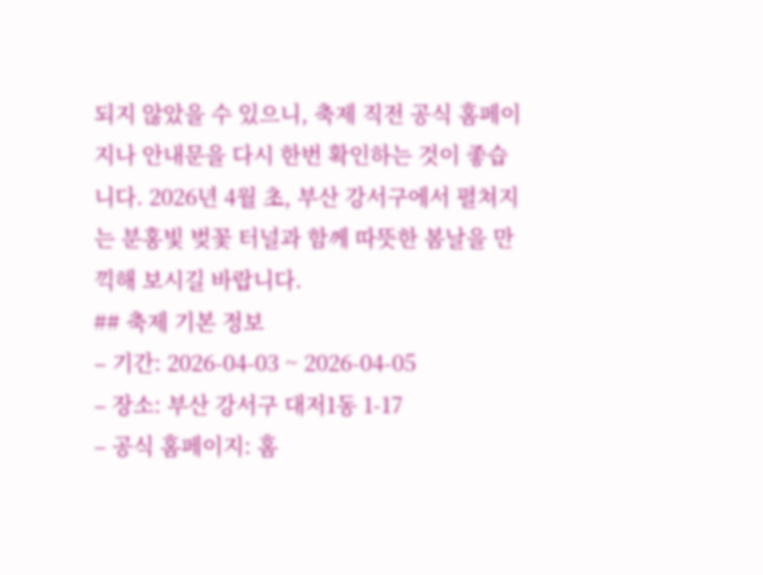되지 않았을 수 있으니, 축제 직전 공식 홈페이지나 안내문을 다시 한번 확인하는 것이 좋습니다. 2026년 4월 초, 부산 강서구에서 펼쳐지는 분홍빛 벚꽃 터널과 함께 따뜻한 봄날을 만끽해 보시길 바랍니다.
## 축제 기본 정보
– 기간: 2026-04-03 ~ 2026-04-05
– 장소: 부산 강서구 대저1동 1-17
– 공식 홈페이지: 홈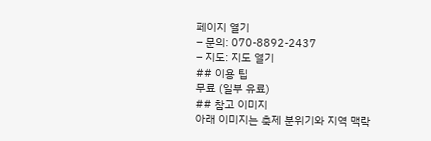페이지 열기
– 문의: 070-8892-2437
– 지도: 지도 열기
## 이용 팁
무료 (일부 유료)
## 참고 이미지
아래 이미지는 축제 분위기와 지역 맥락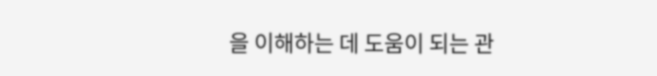을 이해하는 데 도움이 되는 관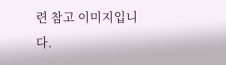련 참고 이미지입니다.